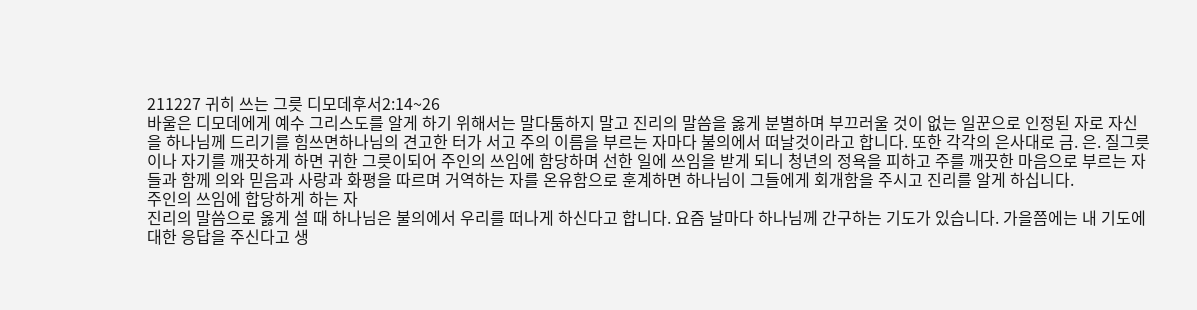211227 귀히 쓰는 그릇 디모데후서2:14~26
바울은 디모데에게 예수 그리스도를 알게 하기 위해서는 말다툼하지 말고 진리의 말씀을 옳게 분별하며 부끄러울 것이 없는 일꾼으로 인정된 자로 자신을 하나님께 드리기를 힘쓰면하나님의 견고한 터가 서고 주의 이름을 부르는 자마다 불의에서 떠날것이라고 합니다. 또한 각각의 은사대로 금. 은. 질그릇이나 자기를 깨끗하게 하면 귀한 그릇이되어 주인의 쓰임에 함당하며 선한 일에 쓰임을 받게 되니 청년의 정욕을 피하고 주를 깨끗한 마음으로 부르는 자들과 함께 의와 믿음과 사랑과 화평을 따르며 거역하는 자를 온유함으로 훈계하면 하나님이 그들에게 회개함을 주시고 진리를 알게 하십니다.
주인의 쓰임에 합당하게 하는 자
진리의 말씀으로 옳게 설 때 하나님은 불의에서 우리를 떠나게 하신다고 합니다. 요즘 날마다 하나님께 간구하는 기도가 있습니다. 가을쯤에는 내 기도에 대한 응답을 주신다고 생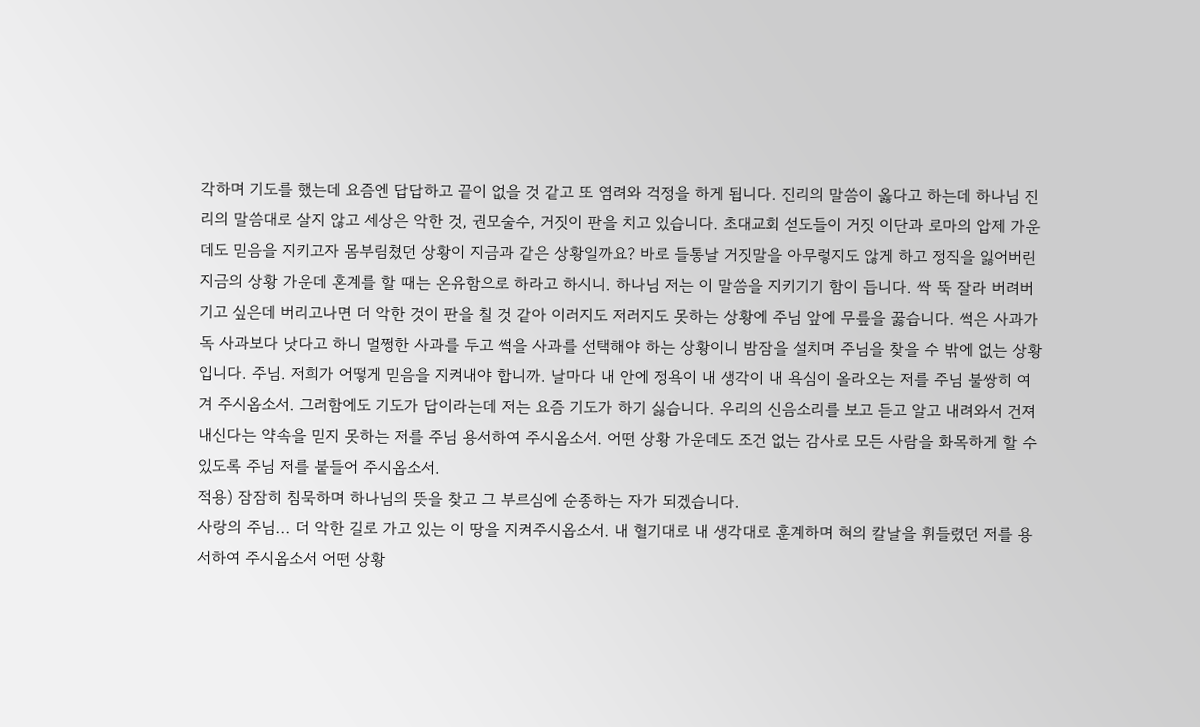각하며 기도를 했는데 요즘엔 답답하고 끝이 없을 것 같고 또 염려와 걱정을 하게 됩니다. 진리의 말씀이 옳다고 하는데 하나님 진리의 말씀대로 살지 않고 세상은 악한 것, 권모술수, 거짓이 판을 치고 있습니다. 초대교회 섣도들이 거짓 이단과 로마의 압제 가운데도 믿음을 지키고자 몸부림쳤던 상황이 지금과 같은 상황일까요? 바로 들통날 거짓말을 아무렇지도 않게 하고 정직을 잃어버린 지금의 상황 가운데 혼계를 할 때는 온유함으로 하라고 하시니. 하나님 저는 이 말씀을 지키기기 함이 듭니다. 싹 뚝 잘라 버려버기고 싶은데 버리고나면 더 악한 것이 판을 칠 것 같아 이러지도 저러지도 못하는 상황에 주님 앞에 무릎을 꿇습니다. 썩은 사과가 독 사과보다 낫다고 하니 멀쩡한 사과를 두고 썩을 사과를 선택해야 하는 상황이니 밤잠을 설치며 주님을 찾을 수 밖에 없는 상황입니다. 주님. 저희가 어떻게 믿음을 지켜내야 합니까. 날마다 내 안에 정욕이 내 생각이 내 욕심이 올라오는 저를 주님 불쌍히 여겨 주시옵소서. 그러함에도 기도가 답이라는데 저는 요즘 기도가 하기 싫습니다. 우리의 신음소리를 보고 듣고 알고 내려와서 건져내신다는 약속을 믿지 못하는 저를 주님 용서하여 주시옵소서. 어떤 상황 가운데도 조건 없는 감사로 모든 사람을 화목하게 할 수 있도록 주님 저를 붙들어 주시옵소서.
적용) 잠잠히 침묵하며 하나님의 뜻을 찾고 그 부르심에 순종하는 자가 되겠습니다.
사랑의 주님... 더 악한 길로 가고 있는 이 땅을 지켜주시옵소서. 내 혈기대로 내 생각대로 훈계하며 혀의 칼날을 휘들렸던 저를 용서하여 주시옵소서 어떤 상황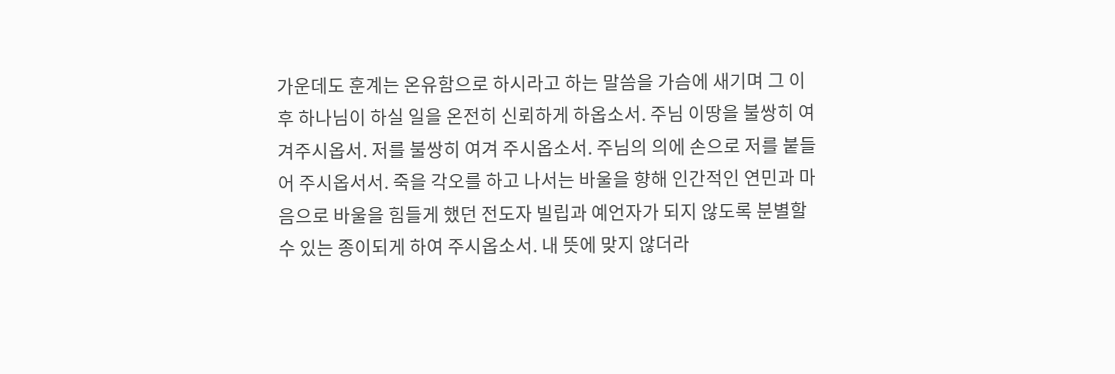가운데도 훈계는 온유함으로 하시라고 하는 말씀을 가슴에 새기며 그 이후 하나님이 하실 일을 온전히 신뢰하게 하옵소서. 주님 이땅을 불쌍히 여겨주시옵서. 저를 불쌍히 여겨 주시옵소서. 주님의 의에 손으로 저를 붙들어 주시옵서서. 죽을 각오를 하고 나서는 바울을 향해 인간적인 연민과 마음으로 바울을 힘들게 했던 전도자 빌립과 예언자가 되지 않도록 분별할 수 있는 종이되게 하여 주시옵소서. 내 뜻에 맞지 않더라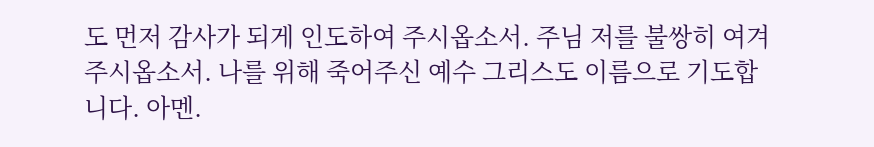도 먼저 감사가 되게 인도하여 주시옵소서. 주님 저를 불쌍히 여겨주시옵소서. 나를 위해 죽어주신 예수 그리스도 이름으로 기도합니다. 아멘.